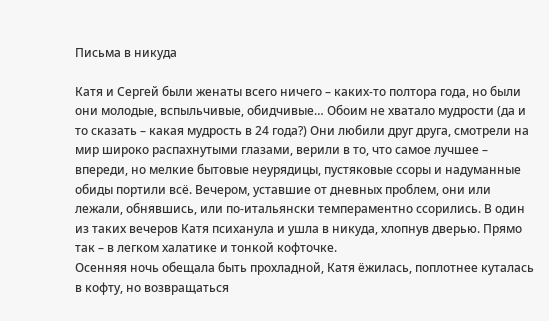Письма в никуда

Катя и Сергей были женаты всего ничего – каких-то полтора года, но были они молодые, вспыльчивые, обидчивые… Обоим не хватало мудрости (да и то сказать – какая мудрость в 24 года?) Они любили друг друга, смотрели на мир широко распахнутыми глазами, верили в то, что самое лучшее – впереди, но мелкие бытовые неурядицы, пустяковые ссоры и надуманные обиды портили всё. Вечером, уставшие от дневных проблем, они или лежали, обнявшись, или по-итальянски темпераментно ссорились. В один из таких вечеров Катя психанула и ушла в никуда, хлопнув дверью. Прямо так – в легком халатике и тонкой кофточке.
Осенняя ночь обещала быть прохладной, Катя ёжилась, поплотнее куталась в кофту, но возвращаться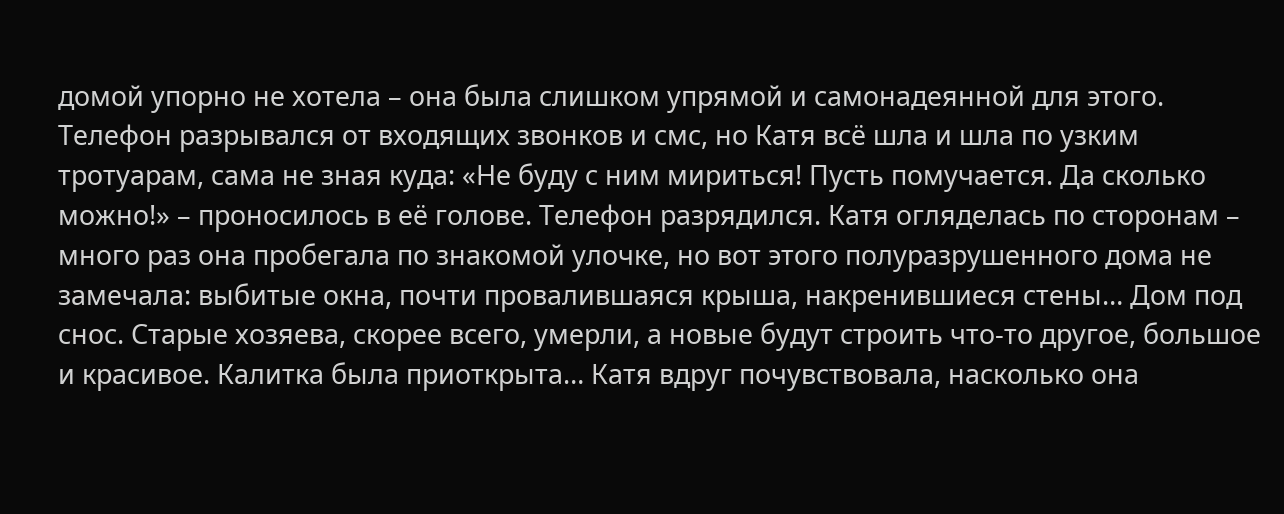домой упорно не хотела – она была слишком упрямой и самонадеянной для этого. Телефон разрывался от входящих звонков и смс, но Катя всё шла и шла по узким тротуарам, сама не зная куда: «Не буду с ним мириться! Пусть помучается. Да сколько можно!» – проносилось в её голове. Телефон разрядился. Катя огляделась по сторонам – много раз она пробегала по знакомой улочке, но вот этого полуразрушенного дома не замечала: выбитые окна, почти провалившаяся крыша, накренившиеся стены… Дом под снос. Старые хозяева, скорее всего, умерли, а новые будут строить что-то другое, большое и красивое. Калитка была приоткрыта… Катя вдруг почувствовала, насколько она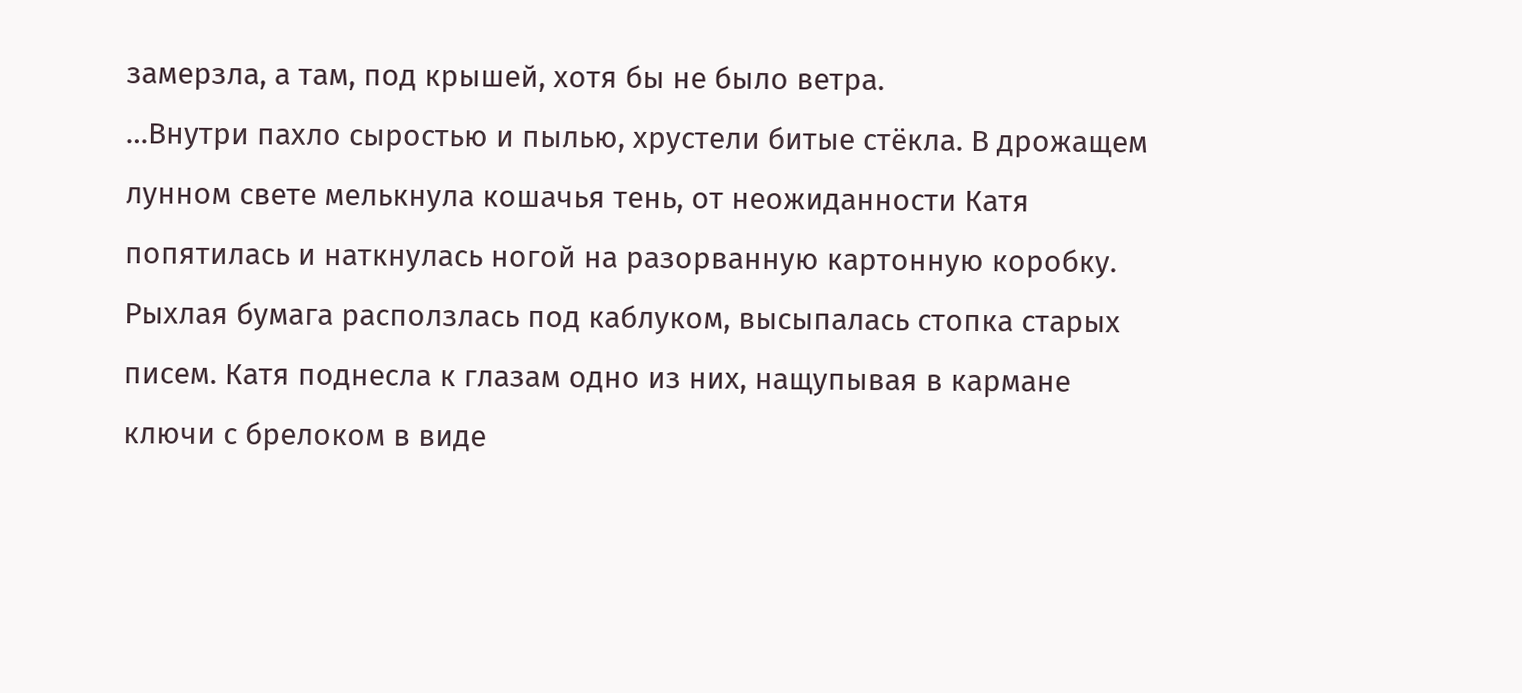замерзла, а там, под крышей, хотя бы не было ветра.
…Внутри пахло сыростью и пылью, хрустели битые стёкла. В дрожащем лунном свете мелькнула кошачья тень, от неожиданности Катя попятилась и наткнулась ногой на разорванную картонную коробку. Рыхлая бумага расползлась под каблуком, высыпалась стопка старых писем. Катя поднесла к глазам одно из них, нащупывая в кармане ключи с брелоком в виде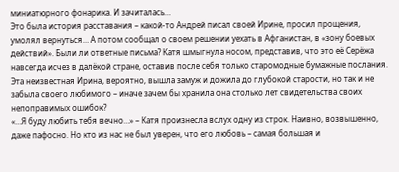миниатюрного фонарика. И зачиталась…
Это была история расставания – какой-то Андрей писал своей Ирине, просил прощения, умолял вернуться… А потом сообщал о своем решении уехать в Афганистан, в «зону боевых действий». Были ли ответные письма? Катя шмыгнула носом, представив, что это её Серёжа навсегда исчез в далёкой стране, оставив после себя только старомодные бумажные послания. Эта неизвестная Ирина, вероятно, вышла замуж и дожила до глубокой старости, но так и не забыла своего любимого – иначе зачем бы хранила она столько лет свидетельства своих непоправимых ошибок?
«…Я буду любить тебя вечно…» – Катя произнесла вслух одну из строк. Наивно, возвышенно, даже пафосно. Но кто из нас не был уверен, что его любовь – самая большая и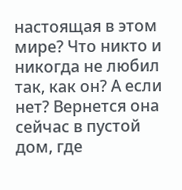настоящая в этом мире? Что никто и никогда не любил так, как он? А если нет? Вернется она сейчас в пустой дом, где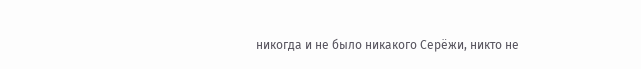никогда и не было никакого Серёжи, никто не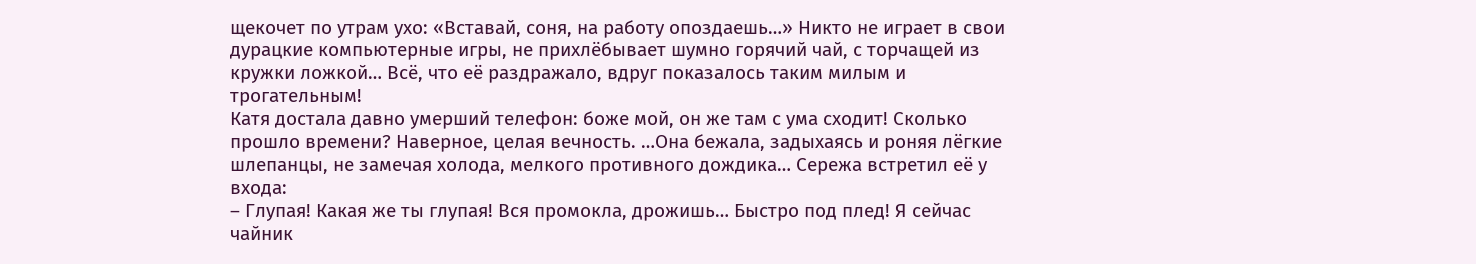щекочет по утрам ухо: «Вставай, соня, на работу опоздаешь…» Никто не играет в свои дурацкие компьютерные игры, не прихлёбывает шумно горячий чай, с торчащей из кружки ложкой… Всё, что её раздражало, вдруг показалось таким милым и трогательным!
Катя достала давно умерший телефон: боже мой, он же там с ума сходит! Сколько прошло времени? Наверное, целая вечность. …Она бежала, задыхаясь и роняя лёгкие шлепанцы, не замечая холода, мелкого противного дождика… Сережа встретил её у входа:
– Глупая! Какая же ты глупая! Вся промокла, дрожишь… Быстро под плед! Я сейчас чайник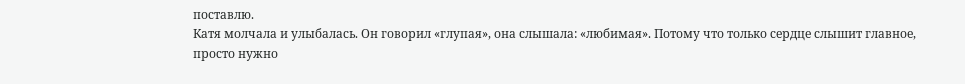поставлю.
Катя молчала и улыбалась. Он говорил «глупая», она слышала: «любимая». Потому что только сердце слышит главное, просто нужно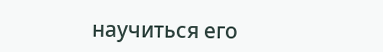научиться его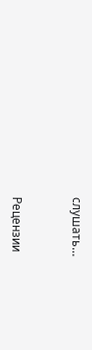слушать…


Рецензии